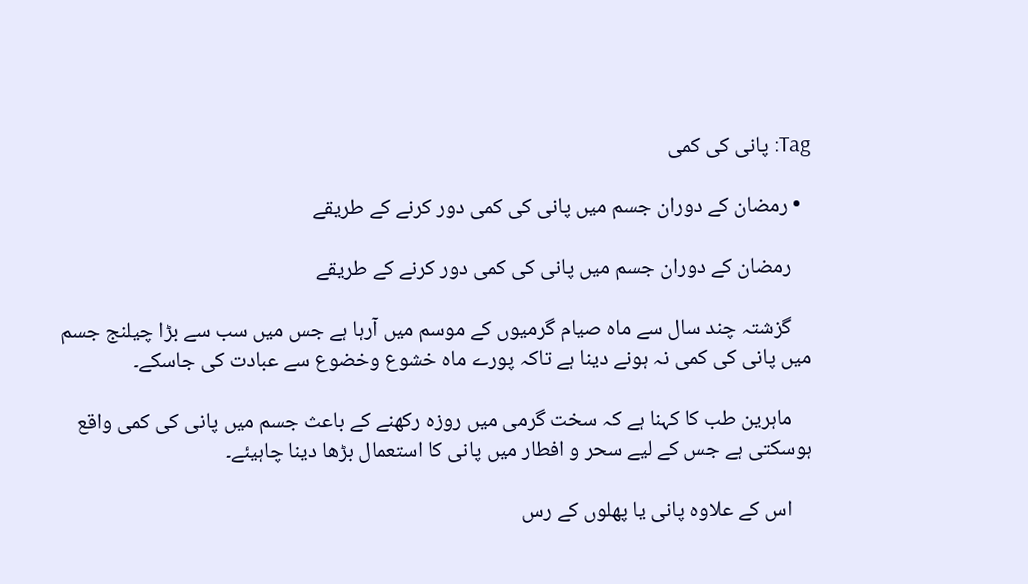Tag: پانی کی کمی

  • رمضان کے دوران جسم میں پانی کی کمی دور کرنے کے طریقے

    رمضان کے دوران جسم میں پانی کی کمی دور کرنے کے طریقے

    گزشتہ چند سال سے ماہ صیام گرمیوں کے موسم میں آرہا ہے جس میں سب سے بڑا چیلنج جسم میں پانی کی کمی نہ ہونے دینا ہے تاکہ پورے ماہ خشوع وخضوع سے عبادت کی جاسکے۔

    ماہرین طب کا کہنا ہے کہ سخت گرمی میں روزہ رکھنے کے باعث جسم میں پانی کی کمی واقع ہوسکتی ہے جس کے لیے سحر و افطار میں پانی کا استعمال بڑھا دینا چاہیئے۔

    اس کے علاوہ پانی یا پھلوں کے رس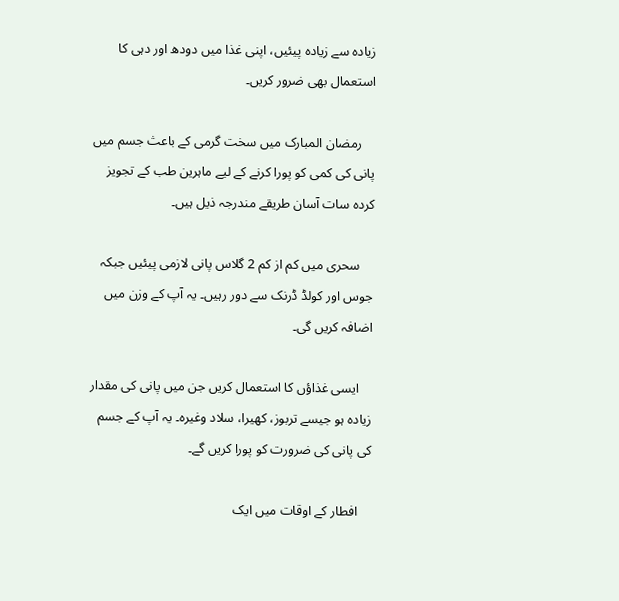زیادہ سے زیادہ پیئیں، اپنی غذا میں دودھ اور دہی کا استعمال بھی ضرور کریں۔

    رمضان المبارک میں سخت گرمی کے باعث جسم میں پانی کی کمی کو پورا کرنے کے لیے ماہرین طب کے تجویز کردہ سات آسان طریقے مندرجہ ذیل ہیں۔

    سحری میں کم از کم 2 گلاس پانی لازمی پیئیں جبکہ جوس اور کولڈ ڈرنک سے دور رہیں۔ یہ آپ کے وزن میں اضافہ کریں گی۔

    ایسی غذاؤں کا استعمال کریں جن میں پانی کی مقدار زیادہ ہو جیسے تربوز، کھیرا، سلاد وغیرہ۔ یہ آپ کے جسم کی پانی کی ضرورت کو پورا کریں گے۔

    افطار کے اوقات میں ایک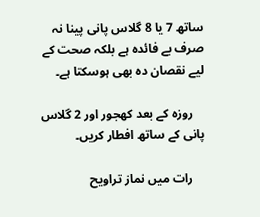ساتھ 7 یا 8 گلاس پانی پینا نہ صرف بے فائدہ ہے بلکہ صحت کے لیے نقصان دہ بھی ہوسکتا ہے۔

    روزہ کے بعد کھجور اور 2 گلاس پانی کے ساتھ افطار کریں۔

    رات میں نماز تراویح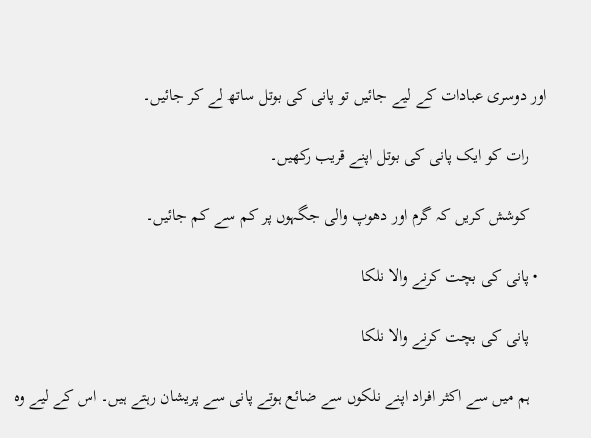اور دوسری عبادات کے لیے جائیں تو پانی کی بوتل ساتھ لے کر جائیں۔

    رات کو ایک پانی کی بوتل اپنے قریب رکھیں۔

    کوشش کریں کہ گرم اور دھوپ والی جگہوں پر کم سے کم جائیں۔

  • پانی کی بچت کرنے والا نلکا

    پانی کی بچت کرنے والا نلکا

    ہم میں سے اکثر افراد اپنے نلکوں سے ضائع ہوتے پانی سے پریشان رہتے ہیں۔ اس کے لیے وہ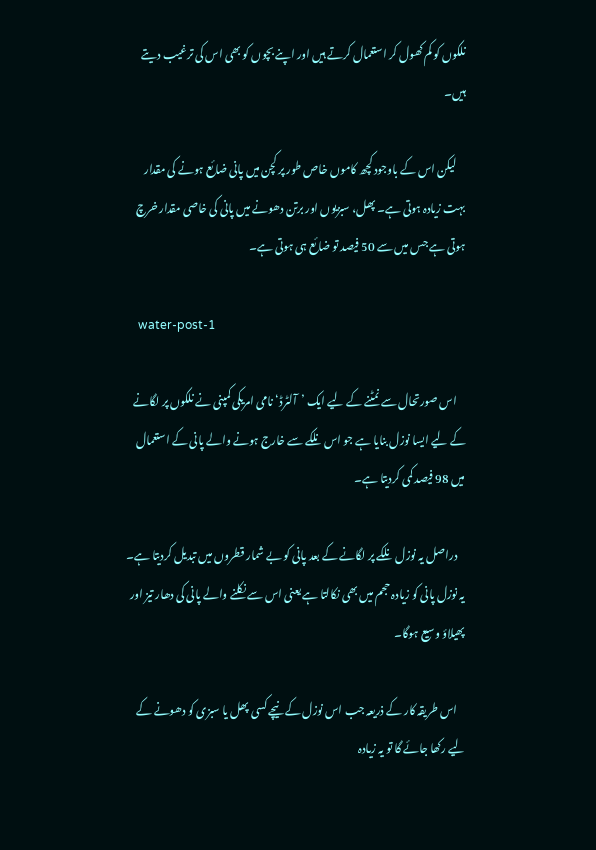نلکوں کو کم کھول کر استعمال کرتے ہیں اور اپنے بچوں کو بھی اس کی ترغیب دیتے ہیں۔

    لیکن اس کے باوجود کچھ کاموں خاص طور پر کچن میں پانی ضائع ہونے کی مقدار بہت زیادہ ہوتی ہے۔ پھل، سبزیوں اور برتن دھونے میں پانی کی خاصی مقدار خرچ ہوتی ہے جس میں سے 50 فیصد تو ضائع ہی ہوتی ہے۔

    water-post-1

    اس صورتحال سے نمٹنے کے لیے ایک ’آلٹرڈ‘ نامی امریکی کمپنی نے نلکوں پر لگانے کے لیے ایسا نوزل بنایا ہے جو اس نلکے سے خارج ہونے والے پانی کے استعمال میں 98 فیصد کمی کردیتا ہے۔

    دراصل یہ نوزل نلکے پر لگانے کے بعد پانی کو بے شمار قطروں میں تبدیل کردیتا ہے۔ یہ نوزل پانی کو زیادہ حجم میں بھی نکالتا ہے یعنی اس سے نکلنے والے پانی کی دھار تیز اور پھیلاؤ وسیع ہوگا۔

    اس طریقہ کار کے ذریعہ جب اس نوزل کے نیچے کسی پھل یا سبزی کو دھونے کے لیے رکھا جائے گا تو یہ زیادہ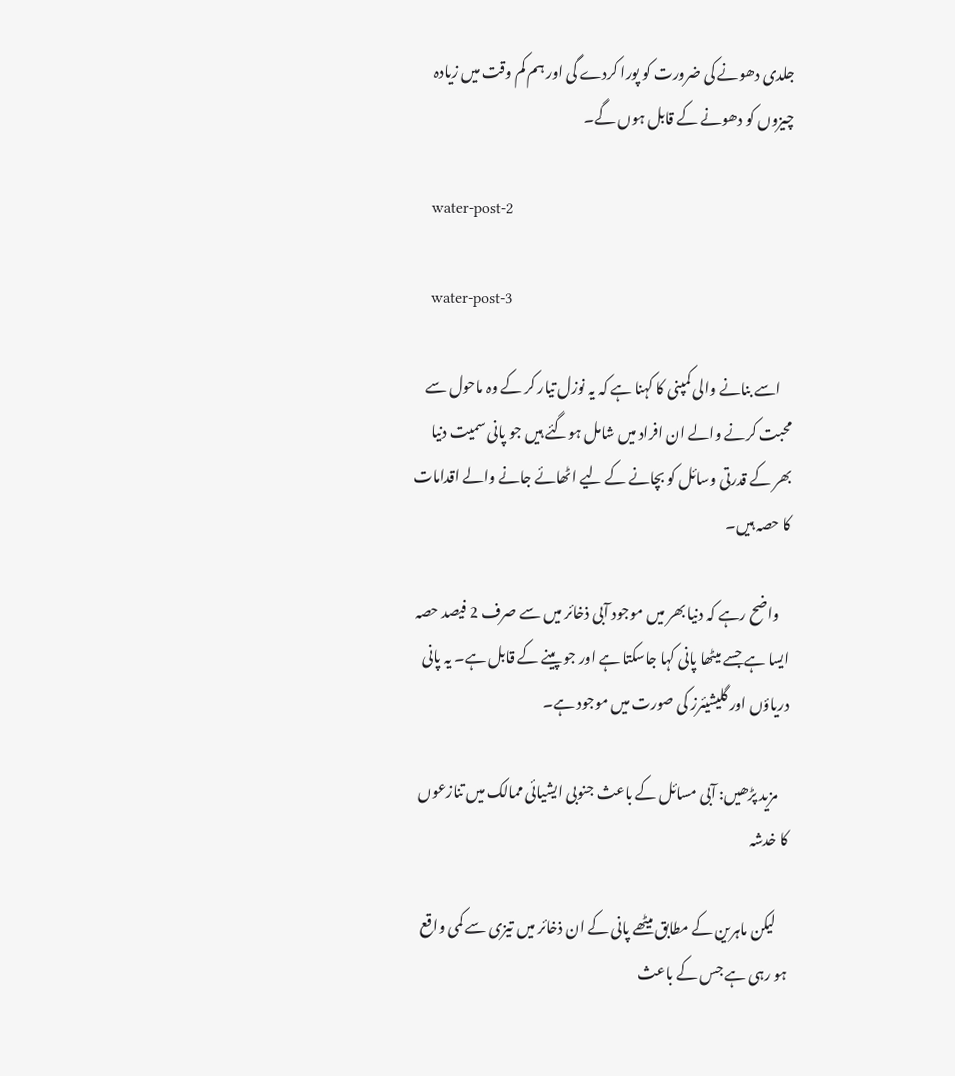جلدی دھونے کی ضرورت کو پورا کردے گی اور ہم کم وقت میں زیادہ چیزوں کو دھونے کے قابل ہوں گے۔

    water-post-2

    water-post-3

    اسے بنانے والی کمپنی کا کہنا ہے کہ یہ نوزل تیار کر کے وہ ماحول سے محبت کرنے والے ان افراد میں شامل ہوگئے ہیں جو پانی سمیت دنیا بھر کے قدرتی وسائل کو بچانے کے لیے اٹھائے جانے والے اقدامات کا حصہ ہیں۔

    واضح رہے کہ دنیا بھر میں موجود آبی ذخائر میں سے صرف 2 فیصد حصہ ایسا ہے جسے میٹھا پانی کہا جاسکتا ہے اور جو پینے کے قابل ہے۔ یہ پانی دریاؤں اور گلیشیئرز کی صورت میں موجود ہے۔

    مزید پڑھیں: آبی مسائل کے باعث جنوبی ایشیائی ممالک میں تنازعوں کا خدشہ

    لیکن ماہرین کے مطابق میٹھے پانی کے ان ذخائر میں تیزی سے کمی واقع ہو رہی ہے جس کے باعث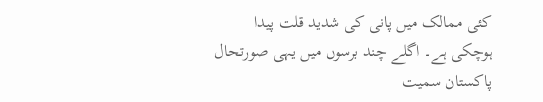کئی ممالک میں پانی کی شدید قلت پیدا ہوچکی ہے۔ اگلے چند برسوں میں یہی صورتحال پاکستان سمیت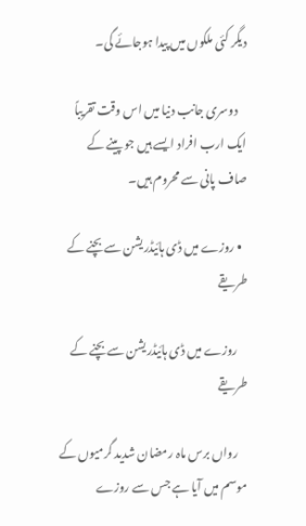دیگر کئی ملکوں میں پیدا ہوجائے گی۔

    دوسری جانب دنیا میں اس وقت تقریباً ایک ارب افراد ایسے ہیں جو پینے کے صاف پانی سے محروم ہیں۔

  • روزے میں ڈی ہائیڈریشن سے بچنے کے طریقے

    روزے میں ڈی ہائیڈریشن سے بچنے کے طریقے

    رواں برس ماہ رمضان شدید گرمیوں کے موسم میں آیا ہے جس سے روزے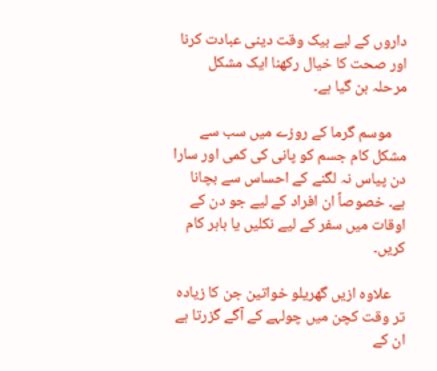داروں کے لیے بیک وقت دینی عبادت کرنا اور صحت کا خیال رکھنا ایک مشکل مرحلہ بن گیا ہے۔

    موسم گرما کے روزے میں سب سے مشکل کام جسم کو پانی کی کمی اور سارا دن پیاس نہ لگنے کے احساس سے بچانا ہے۔ خصوصاً ان افراد کے لیے جو دن کے اوقات میں سفر کے لیے نکلیں یا باہر کام کریں۔

    علاوہ ازیں گھریلو خواتین جن کا زیادہ تر وقت کچن میں چولہے کے آگے گزرتا ہے ان کے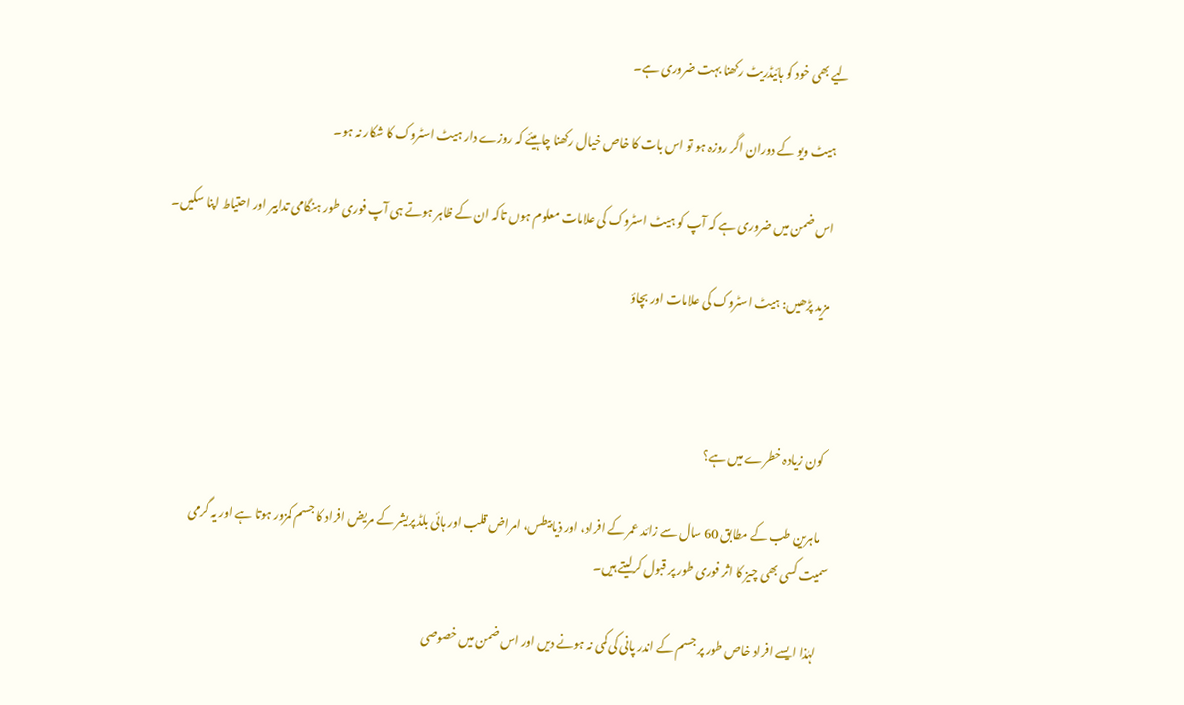لیے بھی خود کو ہائیڈریٹ رکھنا بہت ضروری ہے۔

    ہیٹ ویو کے دوران اگر روزہ ہو تو اس بات کا خاص خیال رکھنا چاہیئے کہ روزے دار ہیٹ اسٹروک کا شکار نہ ہو۔

    اس ضمن میں ضروری ہے کہ آپ کو ہیٹ اسٹروک کی علامات معلوم ہوں تاکہ ان کے ظاہر ہوتے ہی آپ فوری طور ہنگامی تدابیر اور احتیاط اپنا سکیں۔

    مزید پڑھیں: ہیٹ اسٹروک کی علامات اور بچاؤ



    کون زیادہ خطرے میں ہے؟

    ماہرین طب کے مطابق 60 سال سے زائد عمر کے افراد، اور ذیابیطس، امراض قلب اور ہائی بلڈ پریشر کے مریض افراد کا جسم کمزور ہوتا ہے اور یہ گرمی سمیت کسی بھی چیز کا اثر فوری طور پر قبول کرلیتے ہیں۔

    لہٰذا ایسے افراد خاص طور پر جسم کے اندر پانی کی کمی نہ ہونے دیں اور اس ضمن میں خصوصی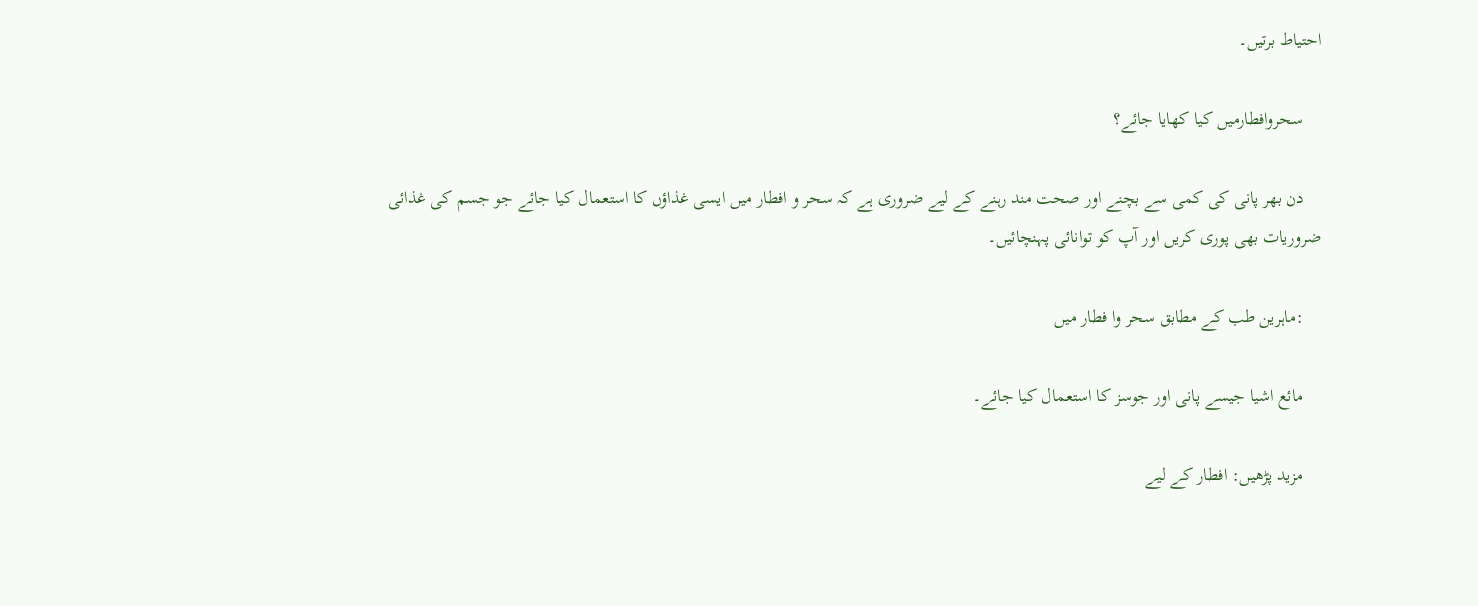احتیاط برتیں۔

    سحروافطارمیں کیا کھایا جائے؟

    دن بھر پانی کی کمی سے بچنے اور صحت مند رہنے کے لیے ضروری ہے کہ سحر و افطار میں ایسی غذاؤں کا استعمال کیا جائے جو جسم کی غذائی ضروریات بھی پوری کریں اور آپ کو توانائی پہنچائیں۔

    :ماہرین طب کے مطابق سحر وا فطار میں

    مائع اشیا جیسے پانی اور جوسز کا استعمال کیا جائے۔

    مزید پڑھیں: افطار کے لیے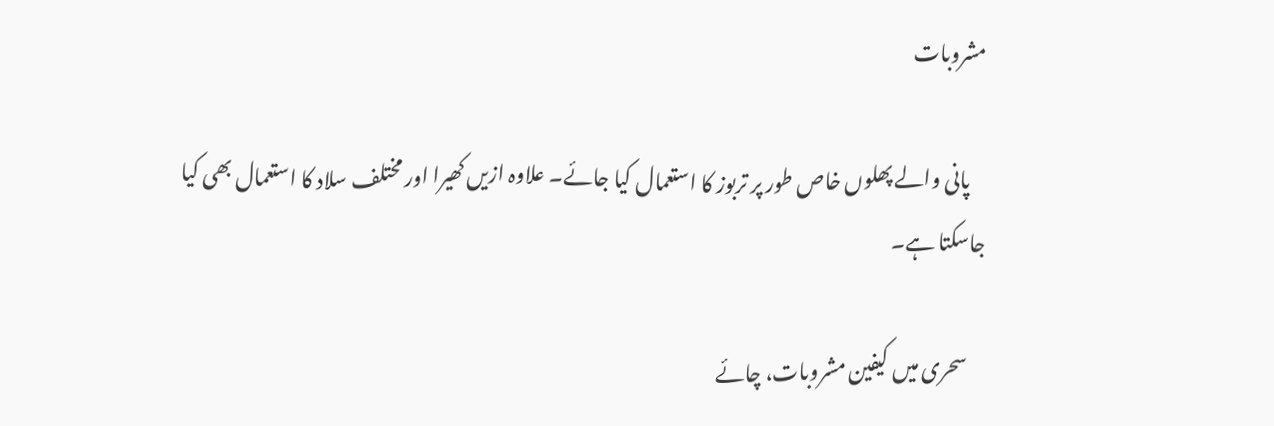مشروبات

    پانی والے پھلوں خاص طور پر تربوز کا استعمال کیا جائے۔ علاوہ ازیں کھیرا اور مختلف سلاد کا استعمال بھی کیا جاسکتا ہے۔

    سحری میں کیفین مشروبات، چائے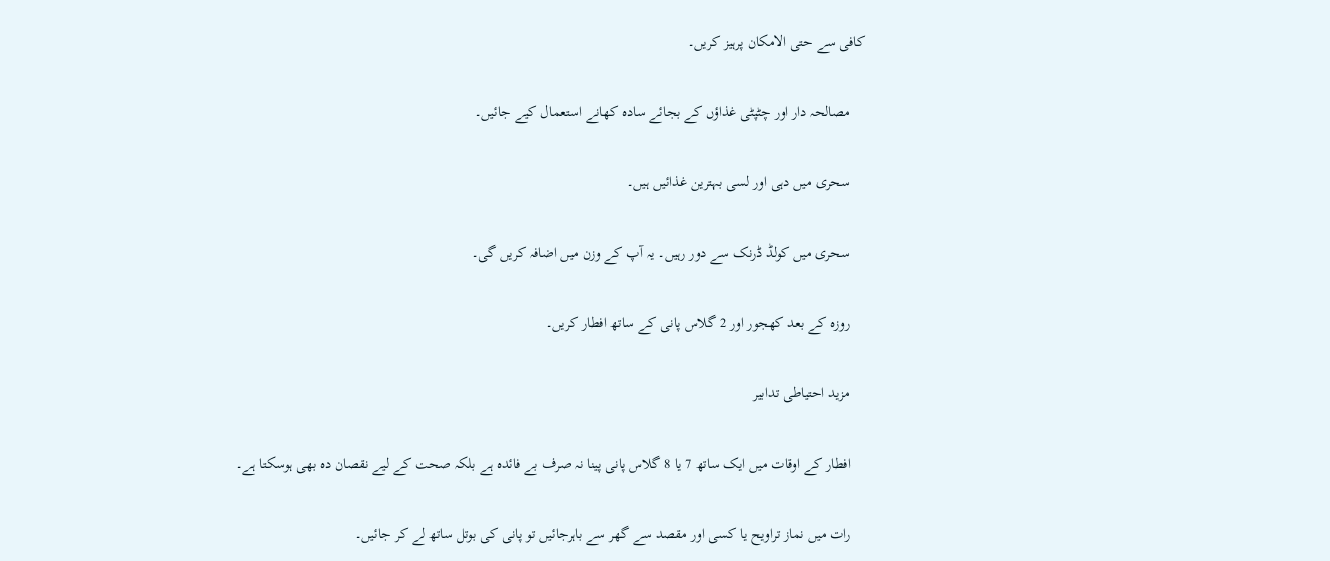کافی سے حتی الامکان پرہیز کریں۔

    مصالحہ دار اور چٹپٹی غذاؤں کے بجائے سادہ کھانے استعمال کیے جائیں۔

    سحری میں دہی اور لسی بہترین غذائیں ہیں۔

    سحری میں کولڈ ڈرنک سے دور رہیں۔ یہ آپ کے وزن میں اضافہ کریں گی۔

    روزہ کے بعد کھجور اور 2 گلاس پانی کے ساتھ افطار کریں۔

    مزید احتیاطی تدابیر

    افطار کے اوقات میں ایک ساتھ 7 یا 8 گلاس پانی پینا نہ صرف بے فائدہ ہے بلکہ صحت کے لیے نقصان دہ بھی ہوسکتا ہے۔

    رات میں نماز تراویح یا کسی اور مقصد سے گھر سے باہرجائیں تو پانی کی بوتل ساتھ لے کر جائیں۔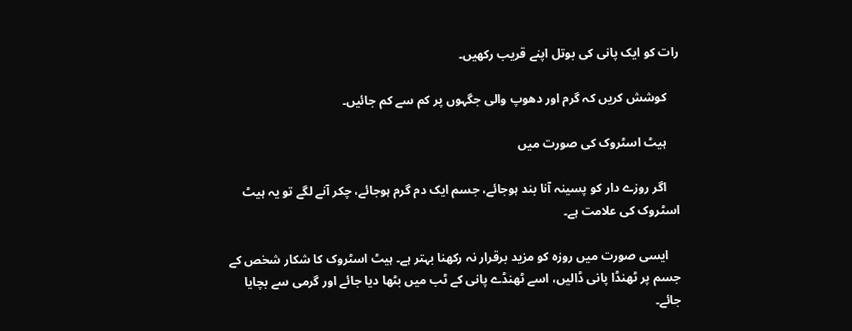رات کو ایک پانی کی بوتل اپنے قریب رکھیں۔

    کوشش کریں کہ گرم اور دھوپ والی جگہوں پر کم سے کم جائیں۔

    ہیٹ اسٹروک کی صورت میں

    اگر روزے دار کو پسینہ آنا بند ہوجائے، جسم ایک دم گرم ہوجائے، چکر آنے لگے تو یہ ہیٹ اسٹروک کی علامت ہے۔

    ایسی صورت میں روزہ کو مزید برقرار نہ رکھنا بہتر ہے۔ ہیٹ اسٹروک کا شکار شخص کے جسم پر ٹھنڈا پانی ڈالیں، اسے ٹھنڈے پانی کے ٹب میں بٹھا دیا جائے اور گرمی سے بچایا جائے۔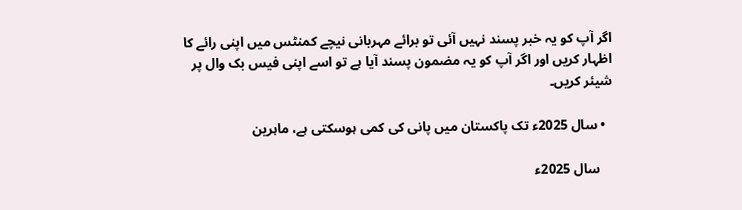اگر آپ کو یہ خبر پسند نہیں آئی تو برائے مہربانی نیچے کمنٹس میں اپنی رائے کا اظہار کریں اور اگر آپ کو یہ مضمون پسند آیا ہے تو اسے اپنی فیس بک وال پر شیئر کریں۔

  • سال 2025ء تک پاکستان میں‌ پانی کی کمی ہوسکتی ہے، ماہرین

    سال 2025ء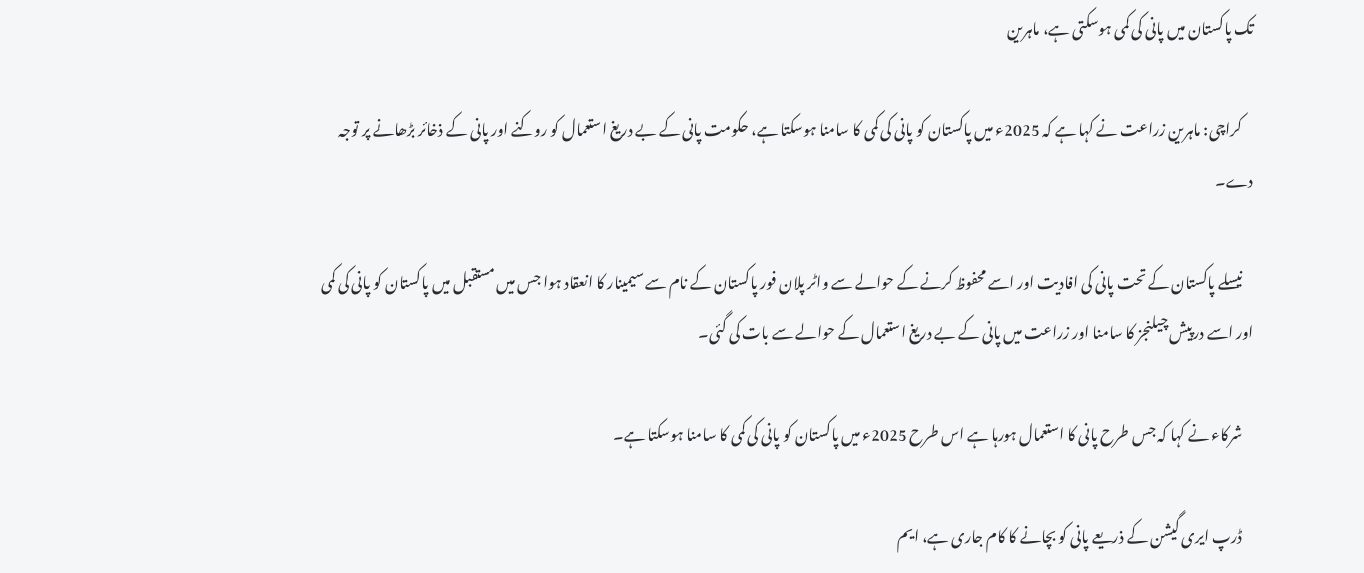تک پاکستان میں‌ پانی کی کمی ہوسکتی ہے، ماہرین

    کراچی: ماہرین زراعت نے کہا ہے کہ 2025ء میں پاکستان کو پانی کی کمی کا سامنا ہوسکتا ہے، حکومت پانی کے بے دریغ استعمال کو روکنے اور پانی کے ذخائر بڑھانے پر توجہ دے۔

    نیسلے پاکستان کے تحت پانی کی افادیت اور اسے محفوظ کرنے کے حوالے سے واٹر پلان فور پاکستان کے نام سے سیمینار کا انعقاد ہوا جس میں مستقبل میں پاکستان کو پانی کی کمی اور اسے درپیش چیلنجز کا سامنا اور زراعت میں پانی کے بے دریغ استعمال کے حوالے سے بات کی گئی۔

    شرکاء نے کہا کہ جس طرح پانی کا استعمال ہورہا ہے اس طرح 2025ء میں پاکستان کو پانی کی کمی کا سامنا ہوسکتا ہے۔

    ڈرپ ایری گیشن کے ذریعے پانی کو بچانے کا کام جاری ہے، ایم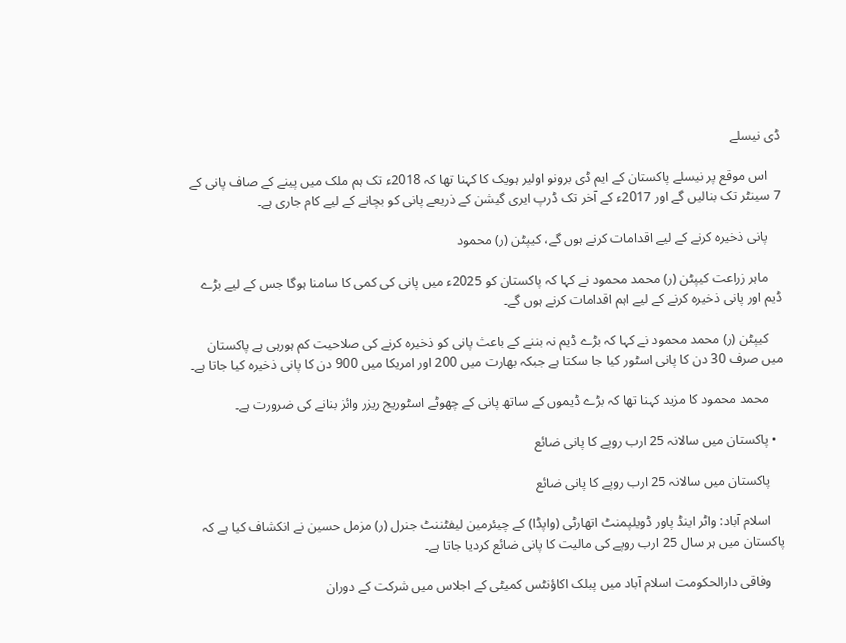ڈی نیسلے

    اس موقع پر نیسلے پاکستان کے ایم ڈی برونو اولیر ہویک کا کہنا تھا کہ 2018ء تک ہم ملک میں پینے کے صاف پانی کے 7 سینٹر تک بنالیں گے اور 2017ء کے آخر تک ڈرپ ایری گیشن کے ذریعے پانی کو بچانے کے لیے کام جاری ہے۔

    پانی ذخیرہ کرنے کے لیے اقدامات کرنے ہوں گے، کیپٹن (ر) محمود

    ماہر زراعت کیپٹن (ر) محمد محمود نے کہا کہ پاکستان کو 2025ء میں پانی کی کمی کا سامنا ہوگا جس کے لیے بڑے ڈیم اور پانی ذخیرہ کرنے کے لیے اہم اقدامات کرنے ہوں گے۔

    کیپٹن (ر) محمد محمود نے کہا کہ بڑے ڈیم نہ بننے کے باعث پانی کو ذخیرہ کرنے کی صلاحیت کم ہورہی ہے پاکستان میں صرف 30 دن کا پانی اسٹور کیا جا سکتا ہے جبکہ بھارت میں 200 اور امریکا میں 900 دن کا پانی ذخیرہ کیا جاتا ہے۔

    محمد محمود کا مزید کہنا تھا کہ بڑے ڈیموں کے ساتھ پانی کے چھوٹے اسٹوریج ریزر وائز بنانے کی ضرورت ہے۔

  • پاکستان میں سالانہ 25 ارب روپے کا پانی ضائع

    پاکستان میں سالانہ 25 ارب روپے کا پانی ضائع

    اسلام آباد: واٹر اینڈ پاور ڈویلپمنٹ اتھارٹی (واپڈا) کے چیئرمین لیفٹننٹ جنرل (ر) مزمل حسین نے انکشاف کیا ہے کہ پاکستان میں ہر سال 25 ارب روپے کی مالیت کا پانی ضائع کردیا جاتا ہے۔

    وفاقی دارالحکومت اسلام آباد میں پبلک اکاؤنٹس کمیٹی کے اجلاس میں شرکت کے دوران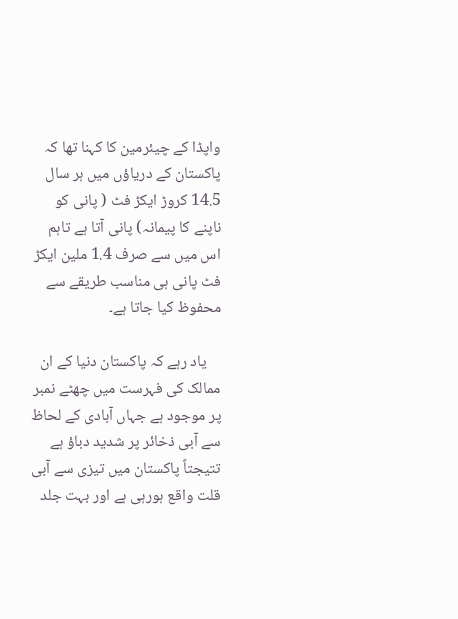واپڈا کے چیئرمین کا کہنا تھا کہ پاکستان کے دریاؤں میں ہر سال 14.5 کروڑ ایکڑ فٹ ( پانی کو ناپنے کا پیمانہ) پانی آتا ہے تاہم اس میں سے صرف 1.4 ملین ایکڑ فٹ پانی ہی مناسب طریقے سے محفوظ کیا جاتا ہے۔

    یاد رہے کہ پاکستان دنیا کے ان ممالک کی فہرست میں چھٹے نمبر پر موجود ہے جہاں آبادی کے لحاظ سے آبی ذخائر پر شدید دباؤ ہے تتیجتاً پاکستان میں تیزی سے آبی قلت واقع ہورہی ہے اور بہت جلد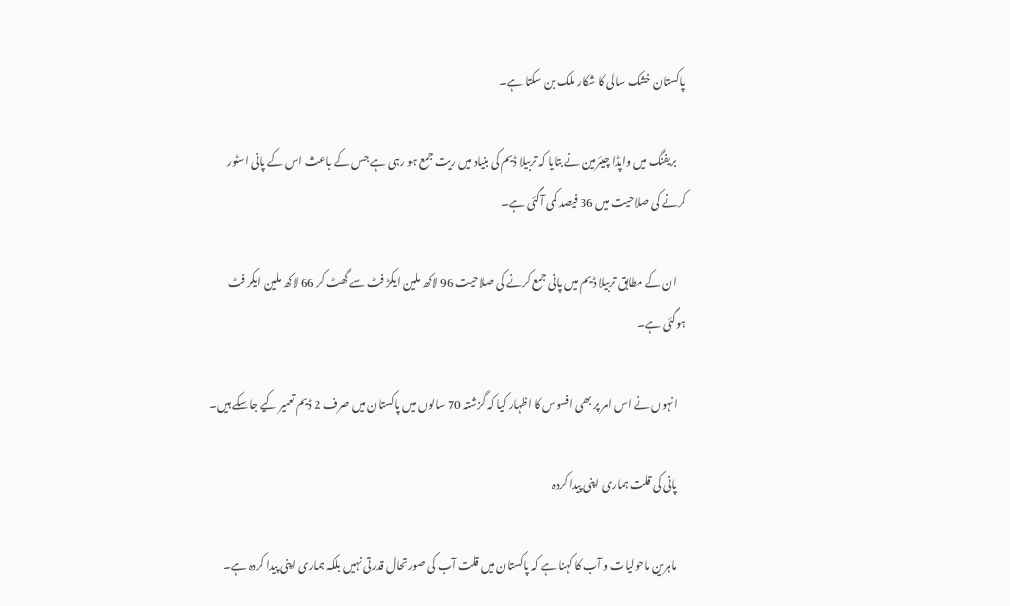پاکستان خشک سالی کا شکار ملک بن سکتا ہے۔

    بریفنگ میں واپڈا چیئرمین نے بتایا کہ تربیلا ڈیم کی بنیاد میں ریت جمع ہو رہی ہے جس کے باعث اس کے پانی اسٹور کرنے کی صلاحیت میں 36 فیصد کمی آگئی ہے۔

    ان کے مطابق تربیلا ڈیم میں پانی جمع کرنے کی صلاحیت 96 لاکھ ملین ایکڑ فٹ سے گھٹ کر 66 لاکھ ملین ایکر فٹ ہوگئی ہے۔

    انہوں نے اس امر پر بھی افسوس کا اظہار کیا کہ گزشتہ 70 سالوں میں پاکستان میں صرف 2 ڈیم تعمیر کیے جاسکے ہیں۔

    پانی کی قلت ہماری اپنی پیدا کردہ

    ماہرین ماحولیات و آب کا کہنا ہے کہ پاکستان میں قلت آب کی صورتحال قدرتی نہیں بلکہ ہماری اپنی پیدا کردہ ہے۔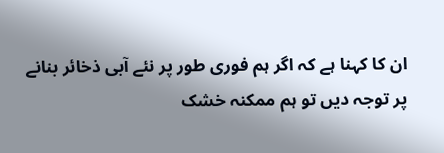ان کا کہنا ہے کہ اگر ہم فوری طور پر نئے آبی ذخائر بنانے پر توجہ دیں تو ہم ممکنہ خشک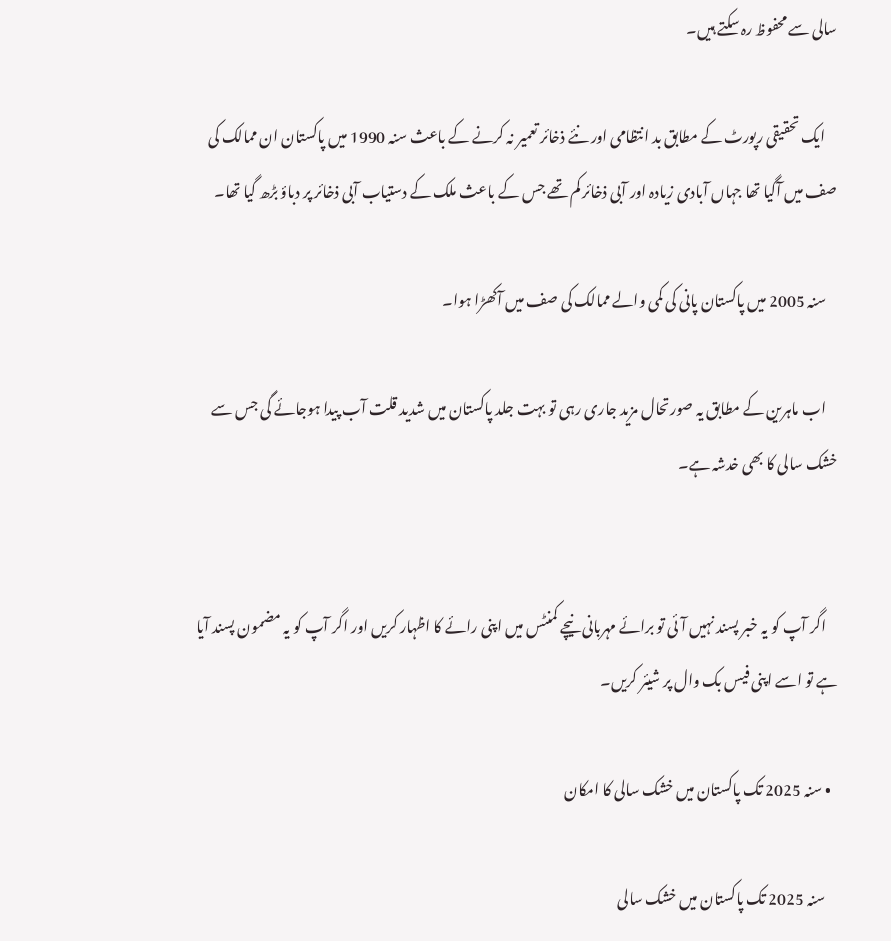سالی سے محفوظ رہ سکتے ہیں۔

    ایک تحقیقی رپورٹ کے مطابق بد انتظامی اور نئے ذخائر تعمیر نہ کرنے کے باعث سنہ 1990 میں پاکستان ان ممالک کی صف میں آگیا تھا جہاں آبادی زیادہ اور آبی ذخائر کم تھے جس کے باعث ملک کے دستیاب آبی ذخائر پر دباؤ بڑھ گیا تھا۔

    سنہ 2005 میں پاکستان پانی کی کمی والے ممالک کی صف میں آکھڑا ہوا۔

    اب ماہرین کے مطابق یہ صورتحال مزید جاری رہی تو بہت جلد پاکستان میں شدید قلت آب پیدا ہوجائے گی جس سے خشک سالی کا بھی خدشہ ہے۔


    اگر آپ کو یہ خبر پسند نہیں آئی تو برائے مہربانی نیچے کمنٹس میں اپنی رائے کا اظہار کریں اور اگر آپ کو یہ مضمون پسند آیا ہے تو اسے اپنی فیس بک وال پر شیئر کریں۔

  • سنہ 2025 تک پاکستان میں خشک سالی کا امکان

    سنہ 2025 تک پاکستان میں خشک سالی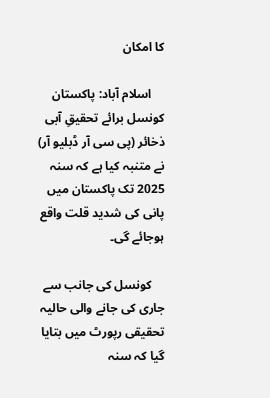کا امکان

    اسلام آباد: پاکستان کونسل برائے تحقیقِ آبی ذخائر (پی سی آر ڈبلیو آر) نے متنبہ کیا ہے کہ سنہ 2025 تک پاکستان میں پانی کی شدید قلت واقع ہوجائے گی۔

    کونسل کی جانب سے جاری کی جانے والی حالیہ تحقیقی رپورٹ میں بتایا گیا کہ سنہ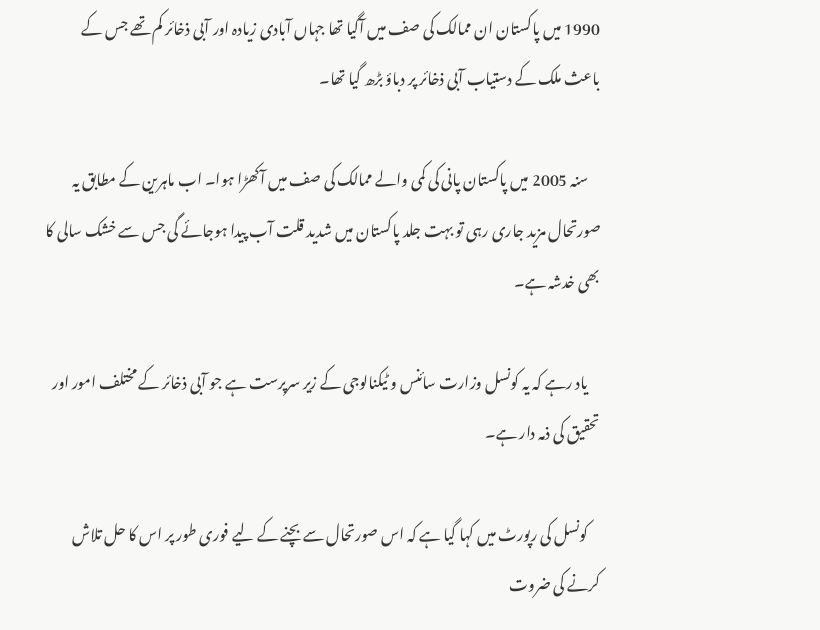1990 میں پاکستان ان ممالک کی صف میں آگیا تھا جہاں آبادی زیادہ اور آبی ذخائر کم تھے جس کے باعث ملک کے دستیاب آبی ذخائر پر دباؤ بڑھ گیا تھا۔

    سنہ 2005 میں پاکستان پانی کی کمی والے ممالک کی صف میں آکھڑا ہوا۔ اب ماہرین کے مطابق یہ صورتحال مزید جاری رہی تو بہت جلد پاکستان میں شدید قلت آب پیدا ہوجائے گی جس سے خشک سالی کا بھی خدشہ ہے۔

    یاد رہے کہ یہ کونسل وزارت سائنس و ٹیکنالوجی کے زیر سرپرست ہے جو آبی ذخائر کے مختلف امور اور تحقیق کی ذمہ دار ہے۔

    کونسل کی رپورٹ میں کہا گیا ہے کہ اس صورتحال سے بچنے کے لیے فوری طور پر اس کا حل تلاش کرنے کی ضروت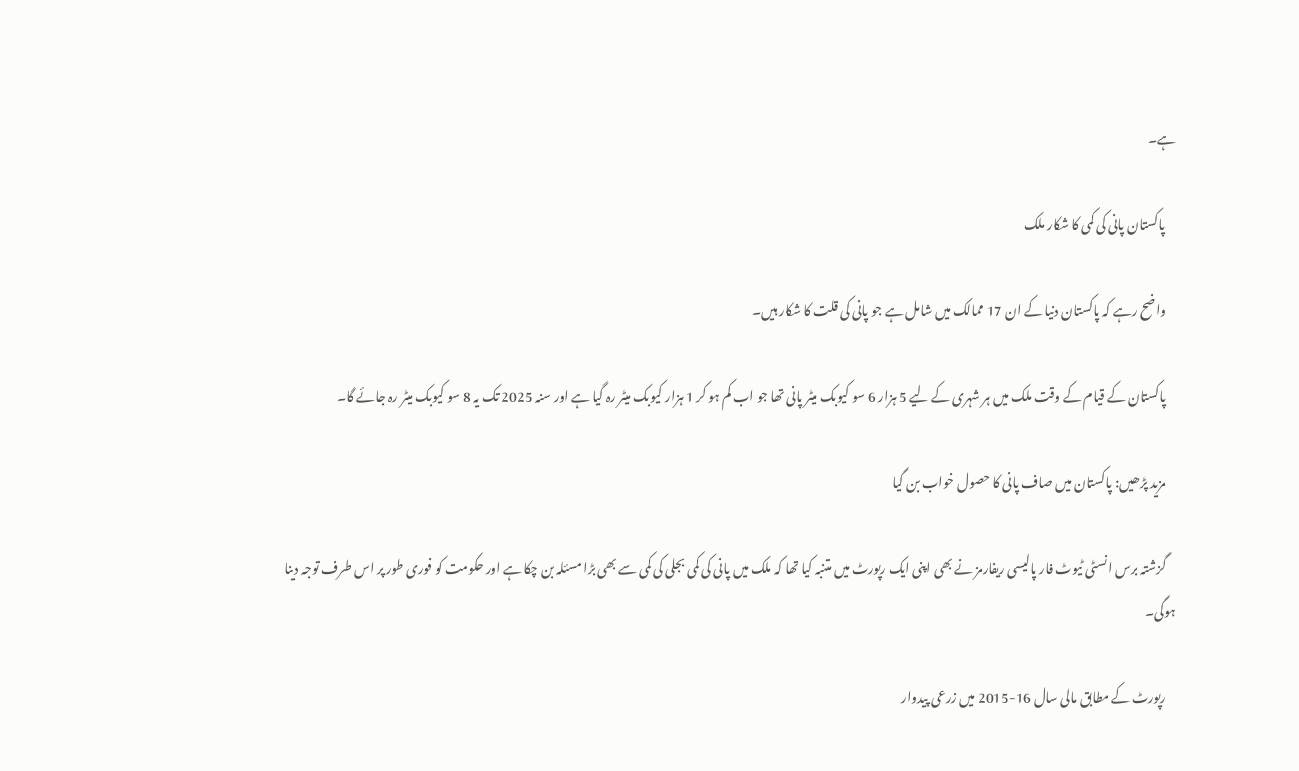ہے۔

    پاکستان پانی کی کمی کا شکار ملک

    واضح رہے کہ پاکستان دنیا کے ان 17 ممالک میں شامل ہے جو پانی کی قلت کا شکار ہیں۔

    پاکستان کے قیام کے وقت ملک میں ہر شہری کے لیے 5 ہزار 6 سو کیوبک میٹر پانی تھا جو اب کم ہو کر 1 ہزار کیوبک میٹر رہ گیا ہے اور سنہ 2025 تک یہ 8 سو کیوبک میٹر رہ جائے گا۔

    مزید پڑھیں: پاکستان میں صاف پانی کا حصول خواب بن گیا

    گزشتہ برس انسٹی ٹیوٹ فار پالیسی ریفارمز نے بھی اپنی ایک رپورٹ میں متنبہ کیا تھا کہ ملک میں پانی کی کمی بجلی کی کمی سے بھی بڑا مسئلہ بن چکا ہے اور حکومت کو فوری طور پر اس طرف توجہ دینا ہوگی۔

    رپورٹ کے مطابق مالی سال 16-2015 میں زرعی پیدوار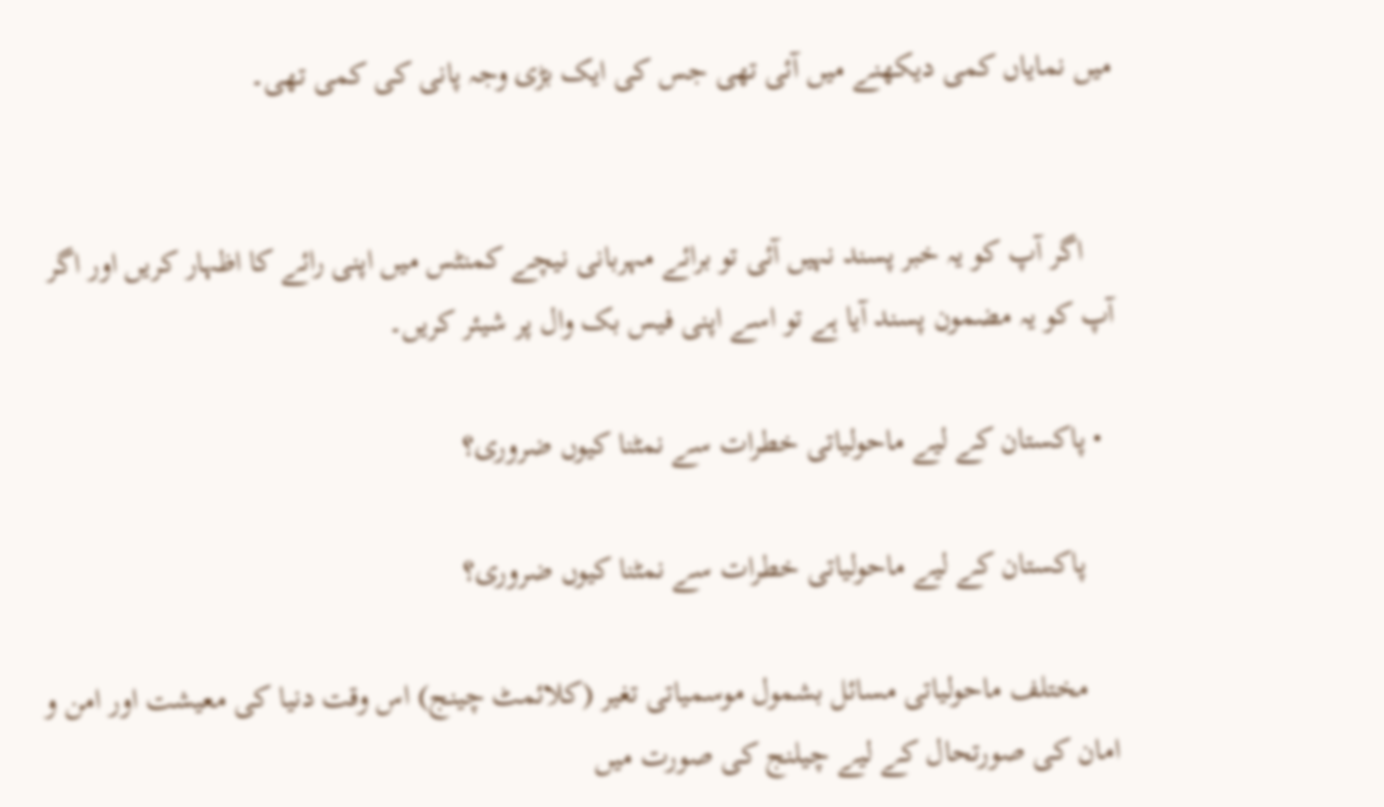میں نمایاں کمی دیکھنے میں آئی تھی جس کی ایک بڑی وجہ پانی کی کمی تھی۔


    اگر آپ کو یہ خبر پسند نہیں آئی تو برائے مہربانی نیچے کمنٹس میں اپنی رائے کا اظہار کریں اور اگر آپ کو یہ مضمون پسند آیا ہے تو اسے اپنی فیس بک وال پر شیئر کریں۔

  • پاکستان کے لیے ماحولیاتی خطرات سے نمٹنا کیوں ضروری؟

    پاکستان کے لیے ماحولیاتی خطرات سے نمٹنا کیوں ضروری؟

    مختلف ماحولیاتی مسائل بشمول موسمیاتی تغیر (کلائمٹ چینج) اس وقت دنیا کی معیشت اور امن و امان کی صورتحال کے لیے چیلنج کی صورت میں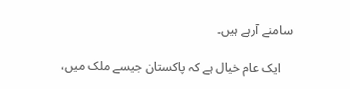سامنے آرہے ہیں۔

    ایک عام خیال ہے کہ پاکستان جیسے ملک میں،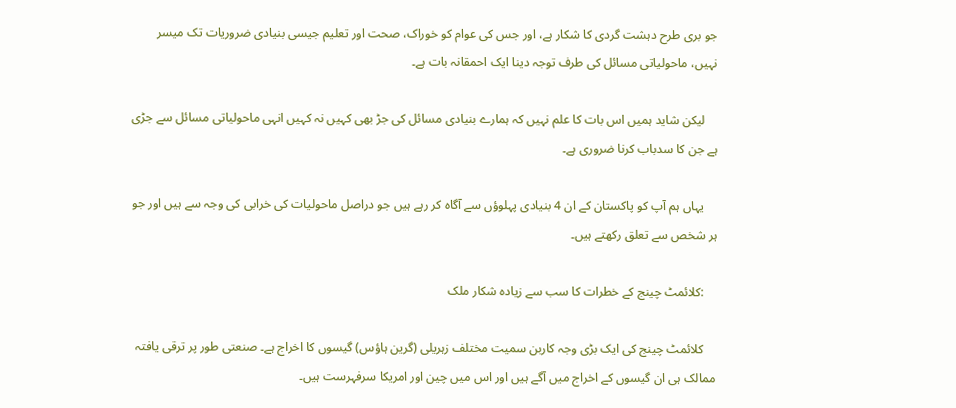جو بری طرح دہشت گردی کا شکار ہے، اور جس کی عوام کو خوراک، صحت اور تعلیم جیسی بنیادی ضروریات تک میسر نہیں، ماحولیاتی مسائل کی طرف توجہ دینا ایک احمقانہ بات ہے۔

    لیکن شاید ہمیں اس بات کا علم نہیں کہ ہمارے بنیادی مسائل کی جڑ بھی کہیں نہ کہیں انہی ماحولیاتی مسائل سے جڑی ہے جن کا سدباب کرنا ضروری ہے۔

    یہاں ہم آپ کو پاکستان کے ان 4 بنیادی پہلوؤں سے آگاہ کر رہے ہیں جو دراصل ماحولیات کی خرابی کی وجہ سے ہیں اور جو ہر شخص سے تعلق رکھتے ہیں۔

    :کلائمٹ چینج کے خطرات کا سب سے زیادہ شکار ملک

    کلائمٹ چینج کی ایک بڑی وجہ کاربن سمیت مختلف زہریلی (گرین ہاؤس) گیسوں کا اخراج ہے۔ صنعتی طور پر ترقی یافتہ ممالک ہی ان گیسوں کے اخراج میں آگے ہیں اور اس میں چین اور امریکا سرفہرست ہیں۔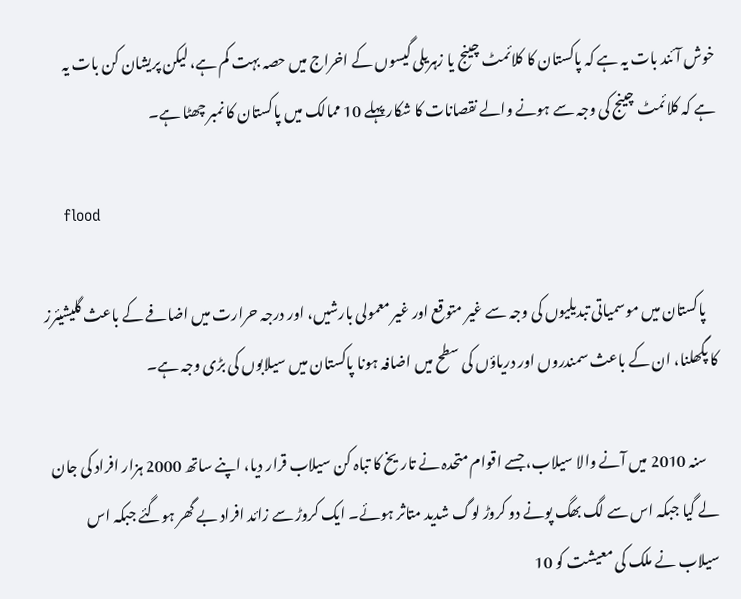خوش آئند بات یہ ہے کہ پاکستان کا کلائمٹ چینج یا زہریلی گیسوں کے اخراج میں حصہ بہت کم ہے، لیکن پریشان کن بات یہ ہے کہ کلائمٹ چینج کی وجہ سے ہونے والے نقصانات کا شکار پہلے 10 ممالک میں پاکستان کا نمبر چھٹا ہے۔

    flood

    پاکستان میں موسمیاتی تبدیلیوں کی وجہ سے غیر متوقع اور غیر معمولی بارشیں، اور درجہ حرارت میں اضافے کے باعث گلیشیئرز کا پگھلنا، ان کے باعث سمندروں اور دریاؤں کی سطح میں اضافہ ہونا پاکستان میں سیلابوں کی بڑی وجہ ہے۔

    سنہ 2010 میں آنے والا سیلاب، جسے اقوام متحدہ نے تاریخ کا تباہ کن سیلاب قرار دیا، اپنے ساتھ 2000 ہزار افراد کی جان لے گیا جبکہ اس سے لگ بھگ پونے دو کروڑ لوگ شدید متاثر ہوئے۔ ایک کروڑ سے زائد افراد بے گھر ہوگئے جبکہ اس سیلاب نے ملک کی معیشت کو 10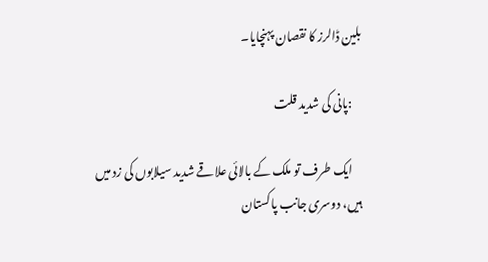بلین ڈالرز کا نقصان پہنچایا۔

    :پانی کی شدید قلت

    ایک طرف تو ملک کے بالائی علاقے شدید سیلابوں کی زد میں ہیں، دوسری جانب پاکستان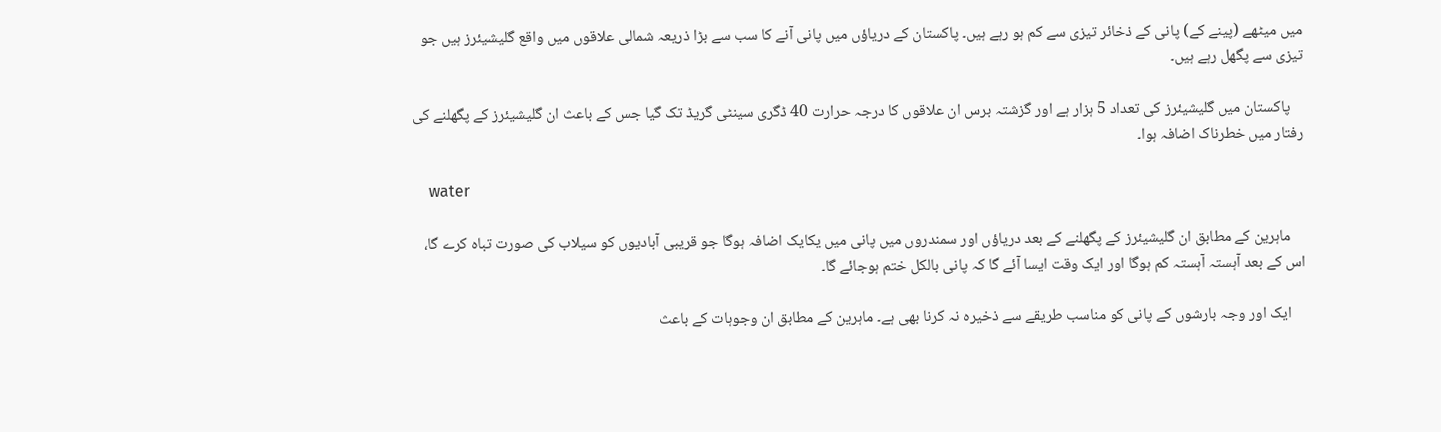میں میٹھے (پینے کے) پانی کے ذخائر تیزی سے کم ہو رہے ہیں۔ پاکستان کے دریاؤں میں پانی آنے کا سب سے بڑا ذریعہ شمالی علاقوں میں واقع گلیشیئرز ہیں جو تیزی سے پگھل رہے ہیں۔

    پاکستان میں گلیشیئرز کی تعداد 5 ہزار ہے اور گزشتہ برس ان علاقوں کا درجہ حرارت 40 ڈگری سینٹی گریڈ تک گیا جس کے باعث ان گلیشیئرز کے پگھلنے کی رفتار میں خطرناک اضافہ ہوا۔

    water

    ماہرین کے مطابق ان گلیشیئرز کے پگھلنے کے بعد دریاؤں اور سمندروں میں پانی میں یکایک اضافہ ہوگا جو قریبی آبادیوں کو سیلاب کی صورت تباہ کرے گا، اس کے بعد آہستہ آہستہ کم ہوگا اور ایک وقت ایسا آئے گا کہ پانی بالکل ختم ہوجائے گا۔

    ایک اور وجہ بارشوں کے پانی کو مناسب طریقے سے ذخیرہ نہ کرنا بھی ہے۔ ماہرین کے مطابق ان وجوہات کے باعث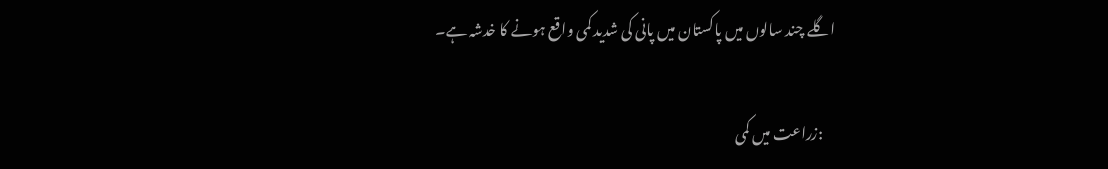اگلے چند سالوں میں پاکستان میں پانی کی شدید کمی واقع ہونے کا خدشہ ہے۔

    :زراعت میں کمی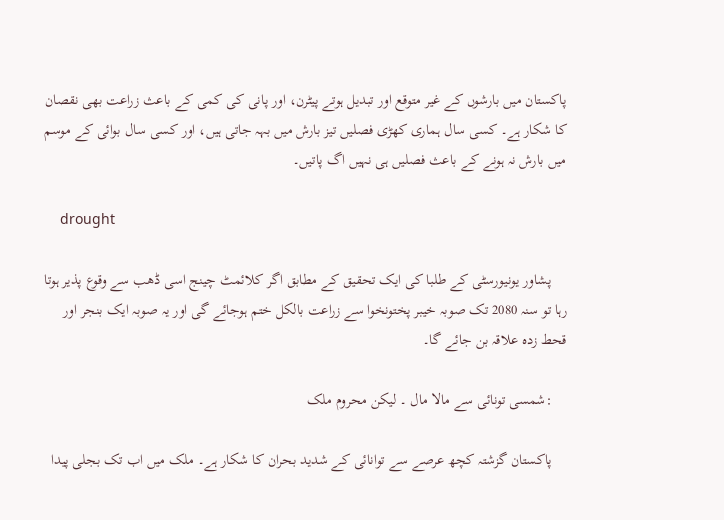پاکستان میں بارشوں کے غیر متوقع اور تبدیل ہوتے پیٹرن، اور پانی کی کمی کے باعث زراعت بھی نقصان کا شکار ہے۔ کسی سال ہماری کھڑی فصلیں تیز بارش میں بہہ جاتی ہیں، اور کسی سال بوائی کے موسم میں بارش نہ ہونے کے باعث فصلیں ہی نہیں اگ پاتیں۔

    drought

    پشاور یونیورسٹی کے طلبا کی ایک تحقیق کے مطابق اگر کلائمٹ چینج اسی ڈھب سے وقوع پذیر ہوتا رہا تو سنہ 2080 تک صوبہ خیبر پختونخوا سے زراعت بالکل ختم ہوجائے گی اور یہ صوبہ ایک بنجر اور قحط زدہ علاقہ بن جائے گا۔

    :شمسی تونائی سے مالا مال ۔ لیکن محروم ملک

    پاکستان گزشتہ کچھ عرصے سے توانائی کے شدید بحران کا شکار ہے۔ ملک میں اب تک بجلی پیدا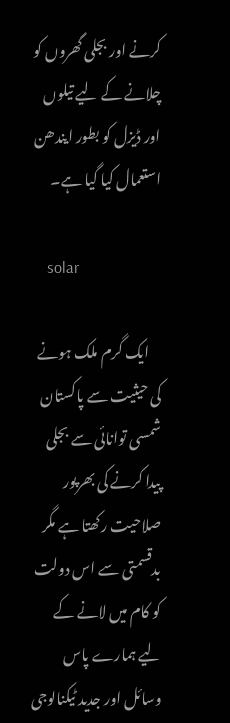کرنے اور بجلی گھروں کو چلانے کے لیے تیلوں اور ڈیزل کو بطور ایندھن استعمال کیا گیا ہے۔

    solar

    ایک گرم ملک ہونے کی حیثیت سے پاکستان شمسی توانائی سے بجلی پیدا کرنے کی بھرپور صلاحیت رکھتا ہے مگر بدقسمتی سے اس دولت کو کام میں لانے کے لیے ہمارے پاس وسائل اور جدید ٹیکنالوجی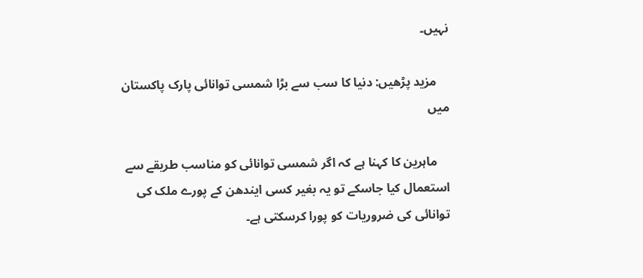نہیں۔

    مزید پڑھیں: دنیا کا سب سے بڑا شمسی توانائی پارک پاکستان میں

    ماہرین کا کہنا ہے کہ اگر شمسی توانائی کو مناسب طریقے سے استعمال کیا جاسکے تو یہ بغیر کسی ایندھن کے پورے ملک کی توانائی کی ضروریات کو پورا کرسکتی ہے۔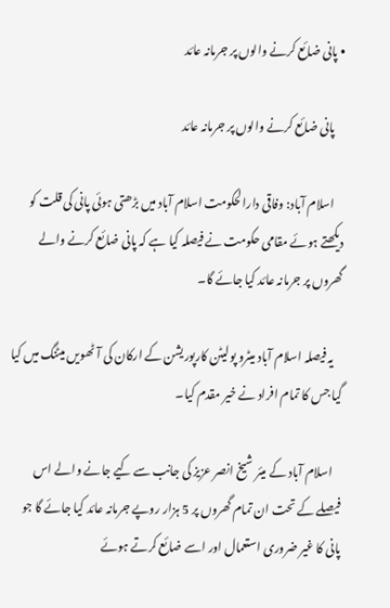• پانی ضائع کرنے والوں پر جرمانہ عائد

    پانی ضائع کرنے والوں پر جرمانہ عائد

    اسلام آباد: وفاقی دارالحکومت اسلام آباد میں بڑھتی ہوئی پانی کی قلت کو دیکھتے ہوئے مقامی حکومت نے فیصلہ کیا ہے کہ پانی ضائع کرنے والے گھروں پر جرمانہ عائد کیا جائے گا۔

    یہ فیصلہ اسلام آباد میٹرو پولیٹن کارپوریشن کے ارکان کی آٹھویں میٹنگ میں کیا گیا جس کا تمام افراد نے خیر مقدم کیا۔

    اسلام آباد کے میئر شیخ انصر عزیز کی جانب سے کیے جانے والے اس فیصلے کے تحت ان تمام گھروں پر 5 ہزار روپے جرمانہ عائد کیا جائے گا جو پانی کا غیر ضروری استعمال اور اسے ضائع کرتے ہوئے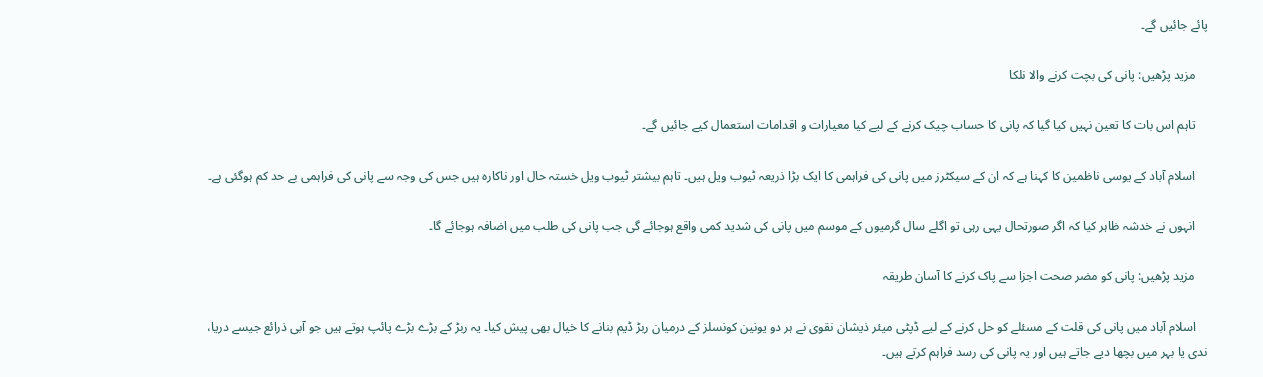پائے جائیں گے۔

    مزید پڑھیں: پانی کی بچت کرنے والا نلکا

    تاہم اس بات کا تعین نہیں کیا گیا کہ پانی کا حساب چیک کرنے کے لیے کیا معیارات و اقدامات استعمال کیے جائیں گے۔

    اسلام آباد کے یوسی ناظمین کا کہنا ہے کہ ان کے سیکٹرز میں پانی کی فراہمی کا ایک بڑا ذریعہ ٹیوب ویل ہیں۔ تاہم بیشتر ٹیوب ویل خستہ حال اور ناکارہ ہیں جس کی وجہ سے پانی کی فراہمی بے حد کم ہوگئی ہے۔

    انہوں نے خدشہ ظاہر کیا کہ اگر صورتحال یہی رہی تو اگلے سال گرمیوں کے موسم میں پانی کی شدید کمی واقع ہوجائے گی جب پانی کی طلب میں اضافہ ہوجائے گا۔

    مزید پڑھیں: پانی کو مضر صحت اجزا سے پاک کرنے کا آسان طریقہ

    اسلام آباد میں پانی کی قلت کے مسئلے کو حل کرنے کے لیے ڈپٹی میئر ذیشان نقوی نے ہر دو یونین کونسلز کے درمیان ربڑ ڈیم بنانے کا خیال بھی پیش کیا۔ یہ ربڑ کے بڑے بڑے پائپ ہوتے ہیں جو آبی ذرائع جیسے دریا، ندی یا بہر میں بچھا دیے جاتے ہیں اور یہ پانی کی رسد فراہم کرتے ہیں۔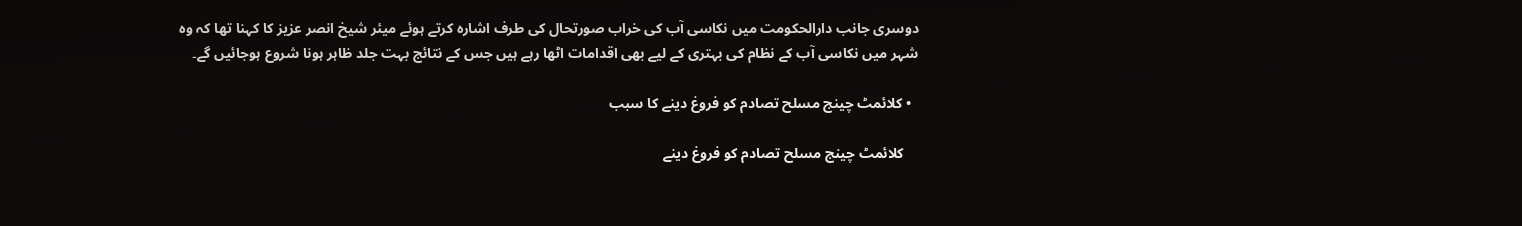دوسری جانب دارالحکومت میں نکاسی آب کی خراب صورتحال کی طرف اشارہ کرتے ہوئے میئر شیخ انصر عزیز کا کہنا تھا کہ وہ شہر میں نکاسی آب کے نظام کی بہتری کے لیے بھی اقدامات اٹھا رہے ہیں جس کے نتائج بہت جلد ظاہر ہونا شروع ہوجائیں گے۔

  • کلائمٹ چینج مسلح تصادم کو فروغ دینے کا سبب

    کلائمٹ چینج مسلح تصادم کو فروغ دینے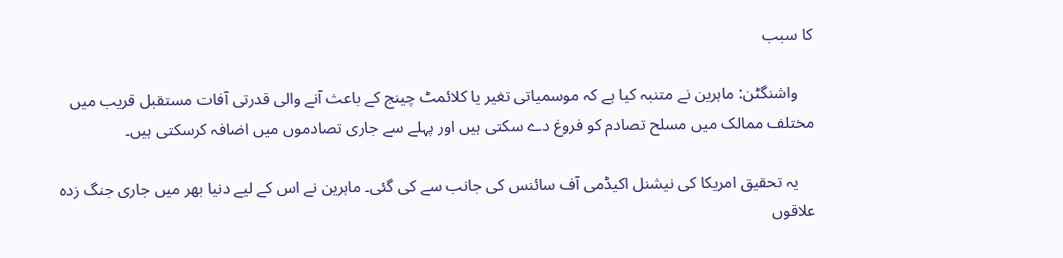کا سبب

    واشنگٹن: ماہرین نے متنبہ کیا ہے کہ موسمیاتی تغیر یا کلائمٹ چینج کے باعث آنے والی قدرتی آفات مستقبل قریب میں مختلف ممالک میں مسلح تصادم کو فروغ دے سکتی ہیں اور پہلے سے جاری تصادموں میں اضافہ کرسکتی ہیں۔

    یہ تحقیق امریکا کی نیشنل اکیڈمی آف سائنس کی جانب سے کی گئی۔ ماہرین نے اس کے لیے دنیا بھر میں جاری جنگ زدہ علاقوں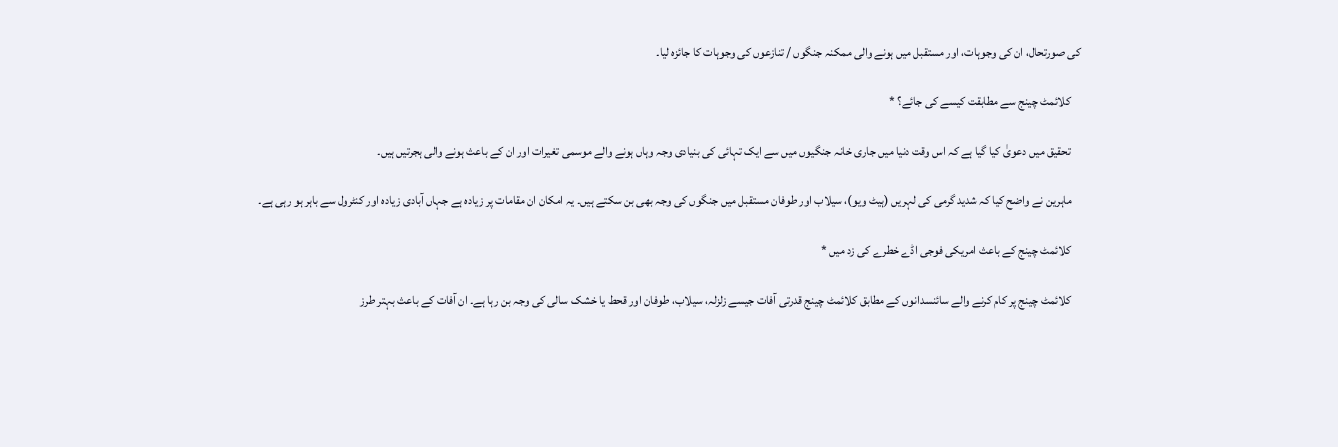کی صورتحال، ان کی وجوہات، اور مستقبل میں ہونے والی ممکنہ جنگوں / تنازعوں کی وجوہات کا جائزہ لیا۔

    کلائمٹ چینج سے مطابقت کیسے کی جائے؟ *

    تحقیق میں دعویٰ کیا گیا ہے کہ اس وقت دنیا میں جاری خانہ جنگیوں میں سے ایک تہائی کی بنیادی وجہ وہاں ہونے والے موسمی تغیرات اور ان کے باعث ہونے والی ہجرتیں ہیں۔

    ماہرین نے واضح کیا کہ شدید گرمی کی لہریں (ہیٹ ویو)، سیلاب اور طوفان مستقبل میں جنگوں کی وجہ بھی بن سکتے ہیں۔ یہ امکان ان مقامات پر زیادہ ہے جہاں آبادی زیادہ اور کنٹرول سے باہر ہو رہی ہے۔

    کلائمٹ چینج کے باعث امریکی فوجی اڈے خطرے کی زد میں *

    کلائمٹ چینج پر کام کرنے والے سائنسدانوں کے مطابق کلائمٹ چینج قدرتی آفات جیسے زلزلہ، سیلاب، طوفان اور قحط یا خشک سالی کی وجہ بن رہا ہے۔ ان آفات کے باعث بہتر طرز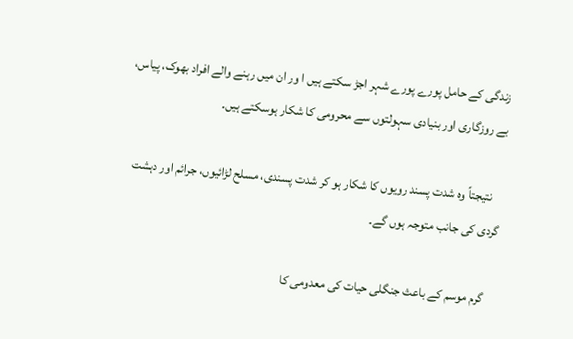زندگی کے حامل پورے پورے شہر اجڑ سکتے ہیں ا ور ان میں رہنے والے افراد بھوک، پیاس، بے روزگاری اور بنیادی سہولتوں سے محرومی کا شکار ہوسکتے ہیں۔

    نتیجتاً وہ شدت پسند رویوں کا شکار ہو کر شدت پسندی، مسلح لڑائیوں، جرائم اور دہشت گردی کی جانب متوجہ ہوں گے۔

    گرم موسم کے باعث جنگلی حیات کی معدومی کا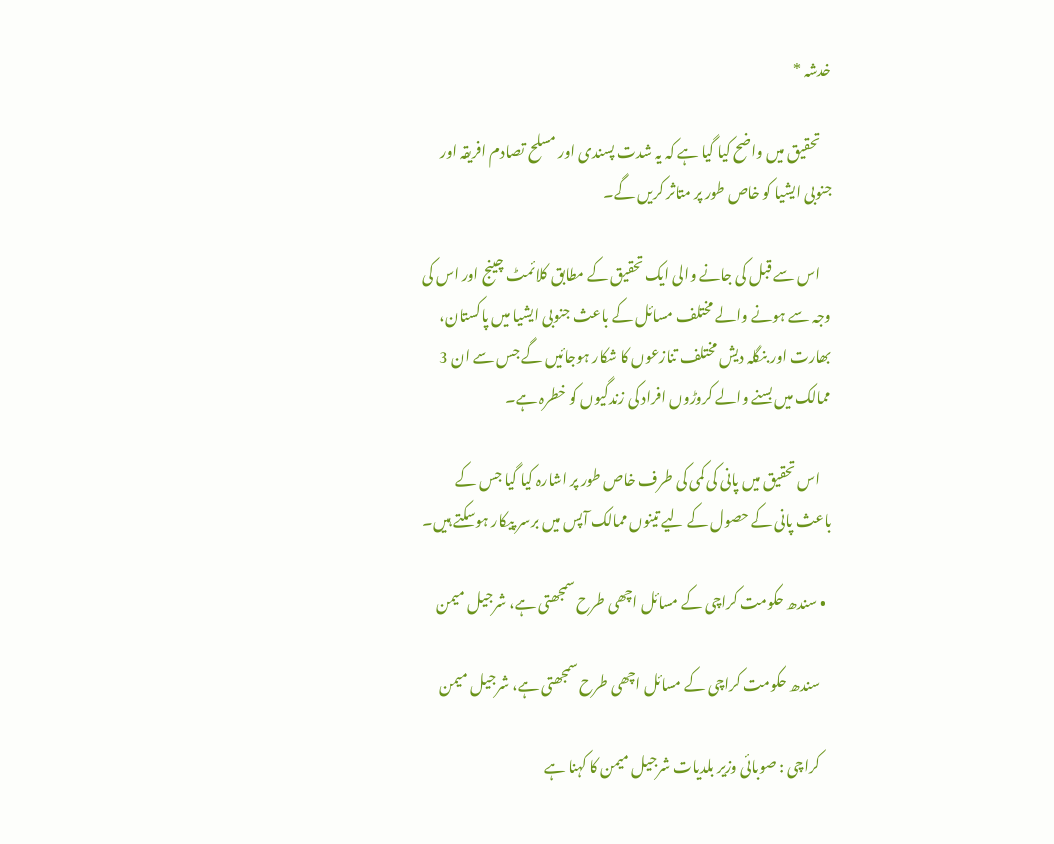خدشہ *

    تحقیق میں واضح کیا گیا ہے کہ یہ شدت پسندی اور مسلح تصادم افریقہ اور جنوبی ایشیا کو خاص طور پر متاثر کریں گے۔

    اس سے قبل کی جانے والی ایک تحقیق کے مطابق کلائمٹ چینج اور اس کی وجہ سے ہونے والے مختلف مسائل کے باعث جنوبی ایشیا میں پاکستان، بھارت اور بنگلہ دیش مختلف تنازعوں کا شکار ہوجائیں گے جس سے ان 3 ممالک میں بسنے والے کروڑوں افراد کی زندگیوں کو خطرہ ہے۔

    اس تحقیق میں پانی کی کمی کی طرف خاص طور پر اشارہ کیا گیا جس کے باعث پانی کے حصول کے لیے تینوں ممالک آپس میں برسر پیکار ہوسکتے ہیں۔

  • سندھ حکومت کراچی کے مسائل اچھی طرح سمجھتی ہے، شرجیل میمن

    سندھ حکومت کراچی کے مسائل اچھی طرح سمجھتی ہے، شرجیل میمن

    کراچی : صوبائی وزیر بلدیات شرجیل میمن کا کہنا ہے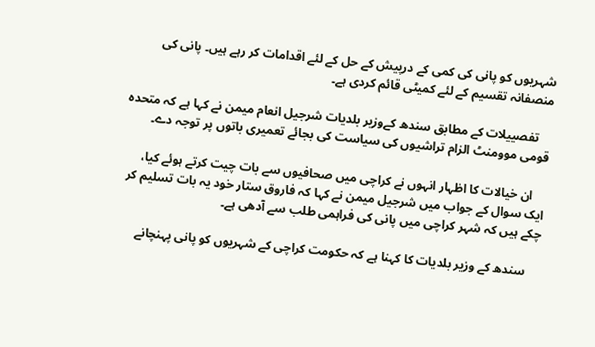شہریوں کو پانی کی کمی کے درپیش کے حل کے لئے اقدامات کر رہے ہیں۔ پانی کی منصفانہ تقسیم کے لئے کمیٹی قائم کردی ہے۔

    تفصییلات کے مطابق سندھ کےوزیر بلدیات شرجیل انعام میمن نے کہا ہے کہ متحدہ قومی موومنٹ الزام تراشیوں کی سیاست کی بجائے تعمیری باتوں پر توجہ دے۔

    ان خیالات کا اظہار انہوں نے کراچی میں صحافیوں سے بات چیت کرتے ہوئے کیا، ایک سوال کے جواب میں شرجیل میمن نے کہا کہ فاروق ستار خود یہ بات تسلیم کر چکے ہیں کہ شہر کراچی میں پانی کی فراہمی طلب سے آدھی ہے۔

    سندھ کے وزیر بلدیات کا کہنا ہے کہ حکومت کراچی کے شہریوں کو پانی پہنچانے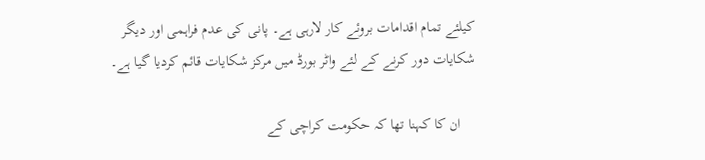کیلئے تمام اقدامات بروئے کار لارہی ہے۔ پانی کی عدم فراہمی اور دیگر شکایات دور کرنے کے لئے واٹر بورڈ میں مرکز شکایات قائم کردیا گیا ہے۔

    ان کا کہنا تھا کہ حکومت کراچی کے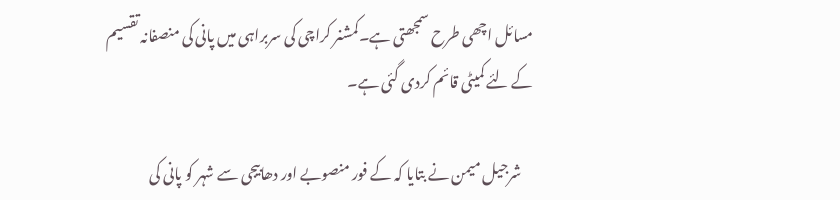مسائل اچھی طرح سمجھتی ہے۔کمشنر کراچی کی سربراہی میں پانی کی منصفانہ تقسیم کے لئے کمیٹی قائم کردی گئی ہے۔

    شرجیل میمن نے بتایا کہ کے فور منصوبے اور دھابیجی سے شہر کو پانی کی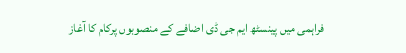فراہمی میں پینسٹھ ایم جی ڈی اضافے کے منصوبوں پرکام کا آغاز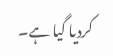کردیا گیا ہے۔